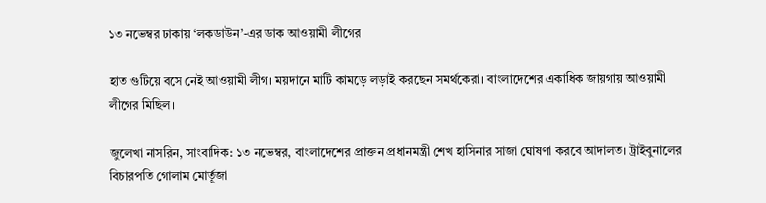১৩ নভেম্বর ঢাকায় ‘লকডাউন’-এর ডাক আওয়ামী লীগের

হাত গুটিয়ে বসে নেই আওয়ামী লীগ। ময়দানে মাটি কামড়ে লড়াই করছেন সমর্থকেরা। বাংলাদেশের একাধিক জায়গায় আওয়ামী লীগের মিছিল।

জুলেখা নাসরিন, সাংবাদিক: ১৩ নভেম্বর, বাংলাদেশের প্রাক্তন প্রধানমন্ত্রী শেখ হাসিনার সাজা ঘোষণা করবে আদালত। ট্রাইবুনালের বিচারপতি গোলাম মোর্তূজা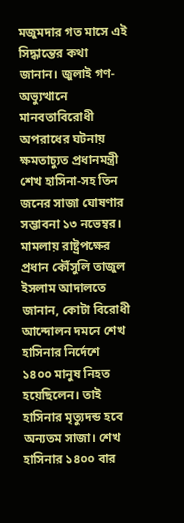মজুমদার গত মাসে এই সিদ্ধান্তের কথা জানান। জুলাই গণ-অভ্যুত্থানে মানবতাবিরোধী অপরাধের ঘটনায় ক্ষমতাচ্যুত প্রধানমন্ত্রী শেখ হাসিনা-সহ তিন জনের সাজা ঘোষণার সম্ভাবনা ১৩ নভেম্বর। মামলায় রাষ্ট্রপক্ষের প্রধান কৌঁসুলি তাজুল ইসলাম আদালতে জানান, কোটা বিরোধী আন্দোলন দমনে শেখ হাসিনার নির্দেশে ১৪০০ মানুষ নিহত হয়েছিলেন। তাই হাসিনার মৃত্যুদন্ড হবে অন্যতম সাজা। শেখ হাসিনার ১৪০০ বার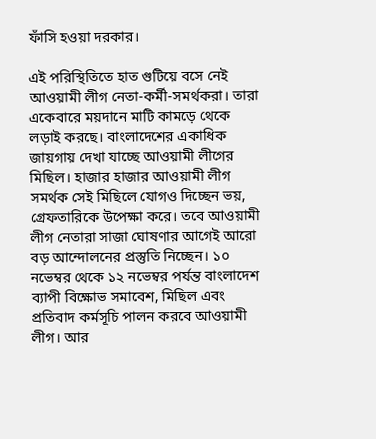ফাঁসি হওয়া দরকার।

এই পরিস্থিতিতে হাত গুটিয়ে বসে নেই আওয়ামী লীগ নেতা-কর্মী-সমর্থকরা। তারা একেবারে ময়দানে মাটি কামড়ে থেকে লড়াই করছে। বাংলাদেশের একাধিক জায়গায় দেখা যাচ্ছে আওয়ামী লীগের মিছিল। হাজার হাজার আওয়ামী লীগ সমর্থক সেই মিছিলে যোগও দিচ্ছেন ভয়, গ্রেফতারিকে উপেক্ষা করে। তবে আওয়ামী লীগ নেতারা সাজা ঘোষণার আগেই আরো বড় আন্দোলনের প্রস্তুতি নিচ্ছেন। ১০ নভেম্বর থেকে ১২ নভেম্বর পর্যন্ত বাংলাদেশ ব্যাপী বিক্ষোভ সমাবেশ, মিছিল এবং প্রতিবাদ কর্মসূচি পালন করবে আওয়ামী লীগ। আর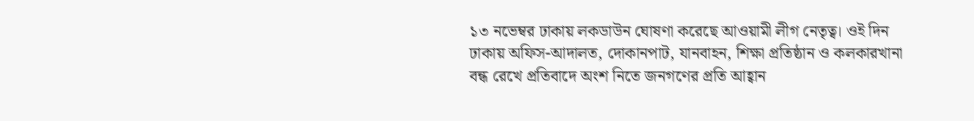১৩ নভেম্বর ঢাকায় লকডাউন ঘোষণা করেছে আওয়ামী লীগ নেতৃত্ব। ওই দিন ঢাকায় অফিস-আদালত, দোকানপাট, যানবাহন, শিক্ষা প্রতিষ্ঠান ও কলকারখানা বন্ধ রেখে প্রতিবাদে অংশ নিতে জনগণের প্রতি আহ্বান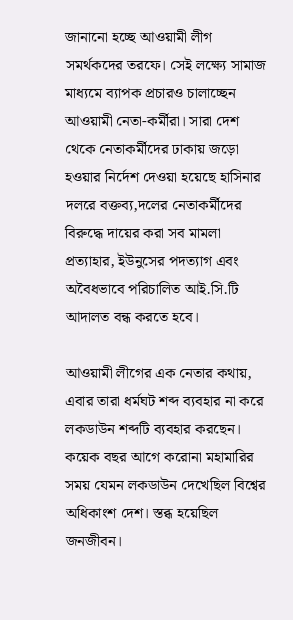জানানো হচ্ছে আওয়ামী লীগ সমর্থকদের তরফে। সেই লক্ষ্যে সামাজ মাধ্যমে ব্যাপক প্রচারও চালাচ্ছেন আওয়ামী নেতা-কর্মীরা। সারা দেশ থেকে নেতাকর্মীদের ঢাকায় জড়ো হওয়ার নির্দেশ দেওয়া হয়েছে হাসিনার দলরে বক্তব্য,দলের নেতাকর্মীদের বিরুদ্ধে দায়ের করা সব মামলা প্রত্যাহার, ইউনুসের পদত্যাগ এবং অবৈধভাবে পরিচালিত আই.সি.টি আদালত বন্ধ করতে হবে।

আওয়ামী লীগের এক নেতার কথায়, এবার তারা ধর্মঘট শব্দ ব্যবহার না করে লকডাউন শব্দটি ব্যবহার করছেন। কয়েক বছর আগে করোনা মহামারির সময় যেমন লকডাউন দেখেছিল বিশ্বের অধিকাংশ দেশ। স্তব্ধ হয়েছিল জনজীবন।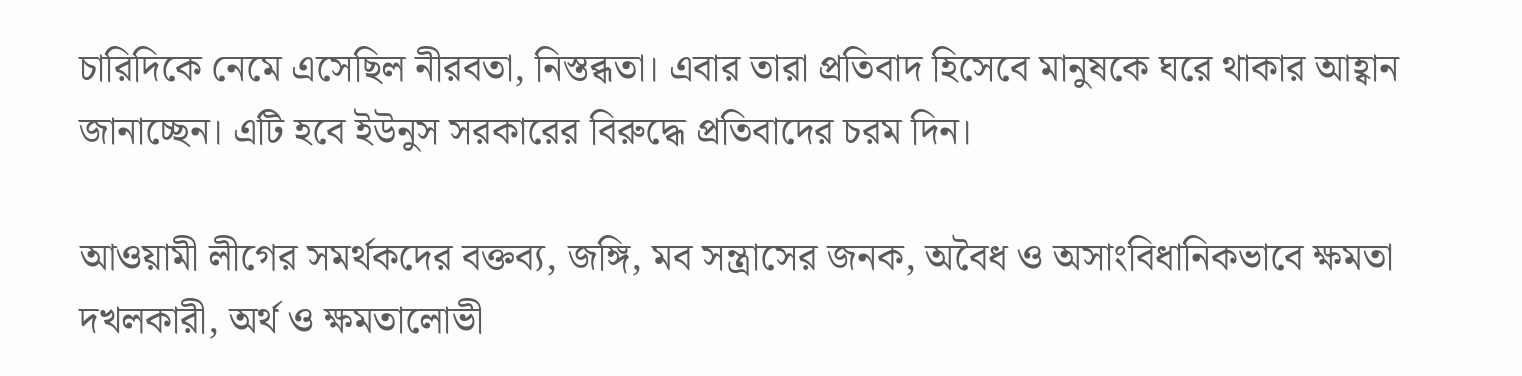চারিদিকে নেমে এসেছিল নীরবতা, নিস্তব্ধতা। এবার তারা প্রতিবাদ হিসেবে মানুষকে ঘরে থাকার আহ্বান জানাচ্ছেন। এটি হবে ইউনুস সরকারের বিরুদ্ধে প্রতিবাদের চরম দিন।

আওয়ামী লীগের সমর্থকদের বক্তব্য, জঙ্গি, মব সন্ত্রাসের জনক, অবৈধ ও অসাংবিধানিকভাবে ক্ষমতা দখলকারী, অর্থ ও ক্ষমতালোভী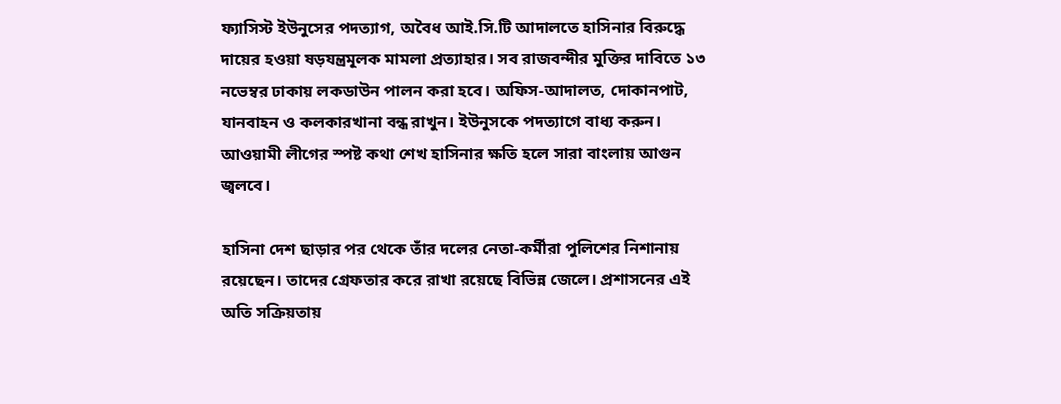ফ্যাসিস্ট ইউনুসের পদত্যাগ, অবৈধ আই.সি.টি আদালতে হাসিনার বিরুদ্ধে দায়ের হওয়া ষড়যন্ত্রমূলক মামলা প্রত্যাহার। সব রাজবন্দীর মুক্তির দাবিতে ১৩ নভেম্বর ঢাকায় লকডাউন পালন করা হবে। অফিস-আদালত, দোকানপাট, যানবাহন ও কলকারখানা বন্ধ রাখুন। ইউনুসকে পদত্যাগে বাধ্য করুন। আওয়ামী লীগের স্পষ্ট কথা শেখ হাসিনার ক্ষতি হলে সারা বাংলায় আগুন জ্বলবে।

হাসিনা দেশ ছাড়ার পর থেকে তাঁর দলের নেতা-কর্মীরা পুলিশের নিশানায় রয়েছেন। তাদের গ্রেফতার করে রাখা রয়েছে বিভিন্ন জেলে। প্রশাসনের এই অতি সক্রিয়তায়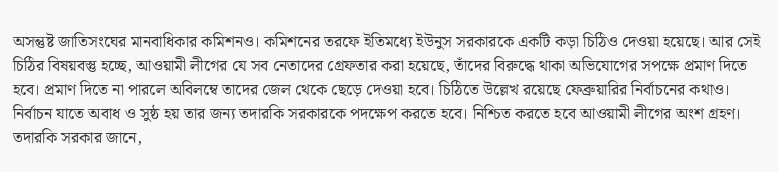অসন্তুষ্ট জাতিসংঘের মানবাধিকার কমিশনও। কমিশনের তরফে ইতিমধ্যে ইউনুস সরকারকে একটি কড়া চিঠিও দেওয়া হয়েছে। আর সেই চিঠির বিষয়বস্তু হচ্ছে, আওয়ামী লীগের যে সব নেতাদের গ্রেফতার করা হয়েছে, তাঁদের বিরুদ্ধে থাকা অভিযোগের সপক্ষে প্রমাণ দিতে হবে। প্রমাণ দিতে না পারলে অবিলম্বে তাদের জেল থেকে ছেড়ে দেওয়া হবে। চিঠিতে উল্লেখ রয়েছে ফেব্রুয়ারির নির্বাচনের কথাও। নির্বাচন যাতে অবাধ ও সুষ্ঠ হয় তার জন্য তদারকি সরকারকে পদক্ষেপ করতে হবে। নিশ্চিত করতে হবে আওয়ামী লীগের অংশ গ্রহণ। তদারকি সরকার জানে,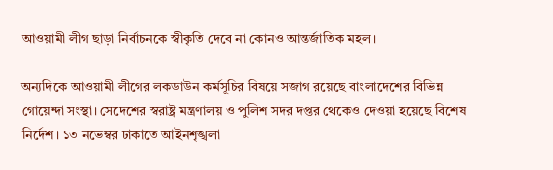আওয়ামী লীগ ছাড়া নির্বাচনকে স্বীকৃতি দেবে না কোনও আন্তর্জাতিক মহল।

অন্যদিকে আওয়ামী লীগের লকডাউন কর্মসূচির বিষয়ে সজাগ রয়েছে বাংলাদেশের বিভিন্ন গোয়েন্দা সংস্থা। সেদেশের স্বরাষ্ট্র মন্ত্রণালয় ও পুলিশ সদর দপ্তর থেকেও দেওয়া হয়েছে বিশেষ নির্দেশ। ১৩ নভেম্বর ঢাকাতে আইনশৃঙ্খলা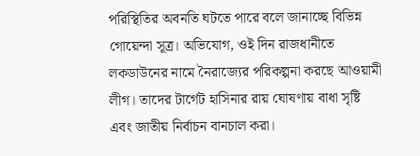পরিস্থিতির অবনতি ঘটতে পারে বলে জানাচ্ছে বিভিন্ন গোয়েন্দা সূত্র। অভিযোগ, ওই দিন রাজধানীতে লকডাউনের নামে নৈরাজ্যের পরিকল্পনা করছে আওয়ামী লীগ। তাদের টার্গেট হাসিনার রায় ঘোষণায় বাধা সৃষ্টি এবং জাতীয় নির্বাচন বানচাল করা।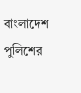বাংলাদেশ পুলিশের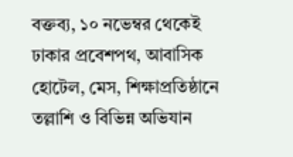বক্তব্য, ১০ নভেম্বর থেকেই ঢাকার প্রবেশপথ, আবাসিক হোটেল, মেস, শিক্ষাপ্রতিষ্ঠানে তল্লাশি ও বিভিন্ন অভিযান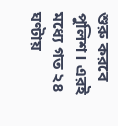শুরু করবে পুলিশ। এরই মধ্যে গত ২৪ ঘণ্টায়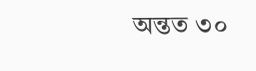অন্তত ৩০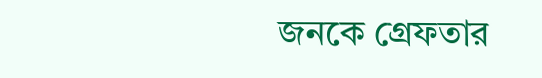জনকে গ্রেফতার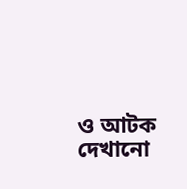ও আটক দেখানো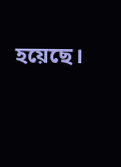হয়েছে।